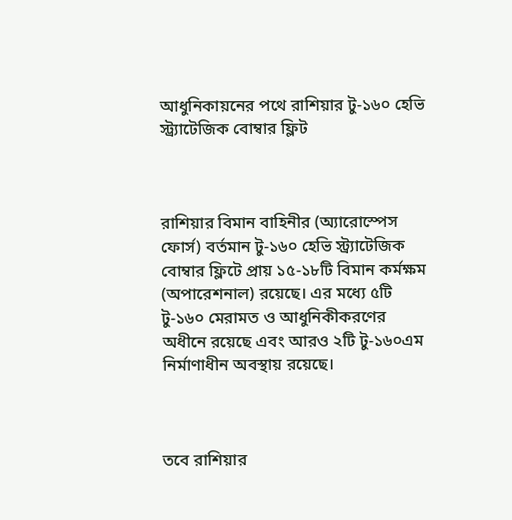আধুনিকায়নের পথে রাশিয়ার টু-১৬০ হেভি স্ট্র্যাটেজিক বোম্বার ফ্লিট



রাশিয়ার বিমান বাহিনীর (অ্যারোস্পেস ফোর্স) বর্তমান টু-১৬০ হেভি স্ট্র্যাটেজিক বোম্বার ফ্লিটে প্রায় ১৫-১৮টি বিমান কর্মক্ষম (অপারেশনাল) রয়েছে। এর মধ্যে ৫টি টু-১৬০ মেরামত ও আধুনিকীকরণের অধীনে রয়েছে এবং আরও ২টি টু-১৬০এম নির্মাণাধীন অবস্থায় রয়েছে।



তবে রাশিয়ার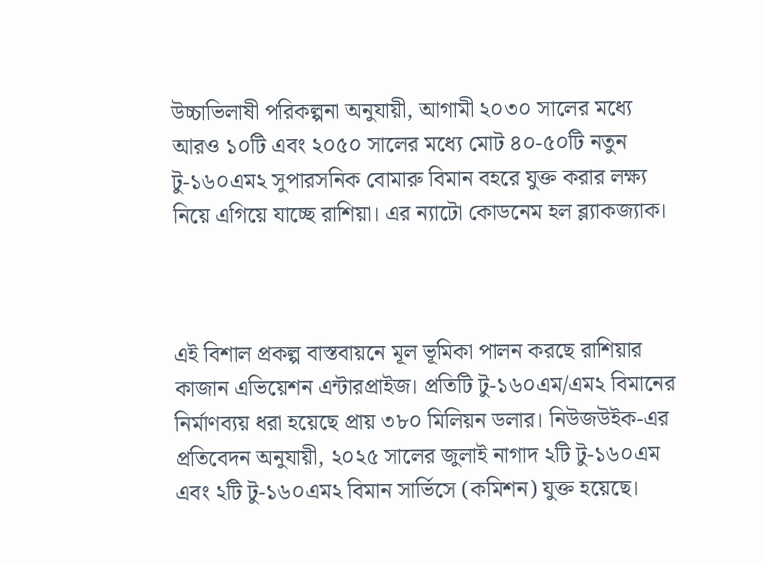উচ্চাভিলাষী পরিকল্পনা অনুযায়ী, আগামী ২০৩০ সালের মধ্যে আরও ১০টি এবং ২০৫০ সালের মধ্যে মোট ৪০-৫০টি নতুন টু-১৬০এম২ সুপারসনিক বোমারু বিমান বহরে যুক্ত করার লক্ষ্য নিয়ে এগিয়ে যাচ্ছে রাশিয়া। এর ন্যাটো কোডনেম হল ব্ল্যাকজ্যাক।



এই বিশাল প্রকল্প বাস্তবায়নে মূল ভূমিকা পালন করছে রাশিয়ার কাজান এভিয়েশন এন্টারপ্রাইজ। প্রতিটি টু-১৬০এম/এম২ বিমানের নির্মাণব্যয় ধরা হয়েছে প্রায় ৩৮০ মিলিয়ন ডলার। নিউজউইক-এর প্রতিবেদন অনুযায়ী, ২০২৫ সালের জুলাই নাগাদ ২টি টু-১৬০এম এবং ২টি টু-১৬০এম২ বিমান সার্ভিসে (কমিশন) যুক্ত হয়েছে।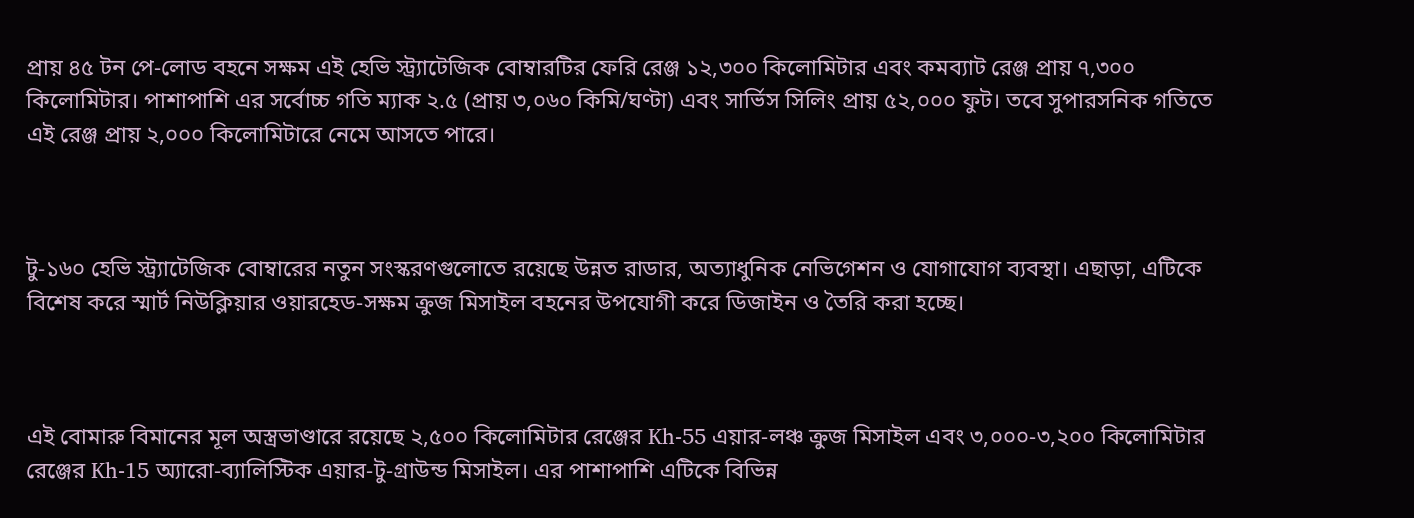প্রায় ৪৫ টন পে-লোড বহনে সক্ষম এই হেভি স্ট্র্যাটেজিক বোম্বারটির ফেরি রেঞ্জ ১২,৩০০ কিলোমিটার এবং কমব্যাট রেঞ্জ প্রায় ৭,৩০০ কিলোমিটার। পাশাপাশি এর সর্বোচ্চ গতি ম্যাক ২.৫ (প্রায় ৩,০৬০ কিমি/ঘণ্টা) এবং সার্ভিস সিলিং প্রায় ৫২,০০০ ফুট। তবে সুপারসনিক গতিতে এই রেঞ্জ প্রায় ২,০০০ কিলোমিটারে নেমে আসতে পারে।



টু-১৬০ হেভি স্ট্র্যাটেজিক বোম্বারের নতুন সংস্করণগুলোতে রয়েছে উন্নত রাডার, অত্যাধুনিক নেভিগেশন ও যোগাযোগ ব্যবস্থা। এছাড়া, এটিকে বিশেষ করে স্মার্ট নিউক্লিয়ার ওয়ারহেড-সক্ষম ক্রুজ মিসাইল বহনের উপযোগী করে ডিজাইন ও তৈরি করা হচ্ছে।



এই বোমারু বিমানের মূল অস্ত্রভাণ্ডারে রয়েছে ২,৫০০ কিলোমিটার রেঞ্জের Kh-55 এয়ার-লঞ্চ ক্রুজ মিসাইল এবং ৩,০০০-৩,২০০ কিলোমিটার রেঞ্জের Kh-15 অ্যারো-ব্যালিস্টিক এয়ার-টু-গ্রাউন্ড মিসাইল। এর পাশাপাশি এটিকে বিভিন্ন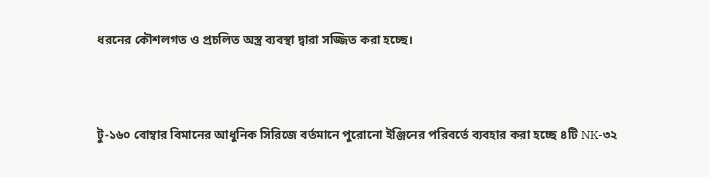ধরনের কৌশলগত ও প্রচলিত অস্ত্র ব্যবস্থা দ্বারা সজ্জিত করা হচ্ছে।



টু-১৬০ বোম্বার বিমানের আধুনিক সিরিজে বর্তমানে পুরোনো ইঞ্জিনের পরিবর্তে ব্যবহার করা হচ্ছে ৪টি NK-৩২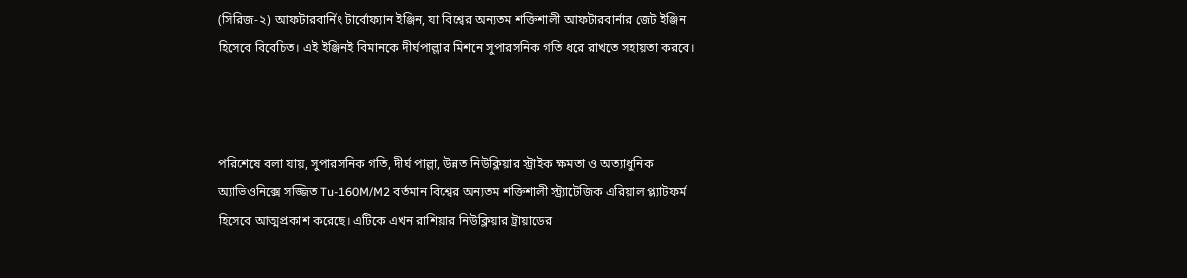(সিরিজ-২) আফটারবার্নিং টার্বোফ্যান ইঞ্জিন, যা বিশ্বের অন্যতম শক্তিশালী আফটারবার্নার জেট ইঞ্জিন হিসেবে বিবেচিত। এই ইঞ্জিনই বিমানকে দীর্ঘপাল্লার মিশনে সুপারসনিক গতি ধরে রাখতে সহায়তা করবে।



পরিশেষে বলা যায়, সুপারসনিক গতি, দীর্ঘ পাল্লা, উন্নত নিউক্লিয়ার স্ট্রাইক ক্ষমতা ও অত্যাধুনিক অ্যাভিওনিক্সে সজ্জিত Tu-160M/M2 বর্তমান বিশ্বের অন্যতম শক্তিশালী স্ট্র্যাটেজিক এরিয়াল প্ল্যাটফর্ম হিসেবে আত্মপ্রকাশ করেছে। এটিকে এখন রাশিয়ার নিউক্লিয়ার ট্রায়াডের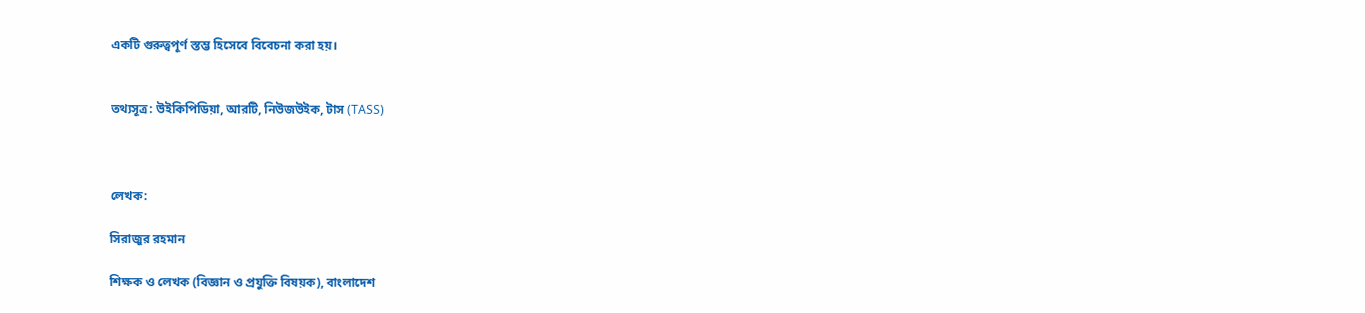একটি গুরুত্বপূর্ণ স্তম্ভ হিসেবে বিবেচনা করা হয়।


তথ্যসূত্র: উইকিপিডিয়া, আরটি, নিউজউইক, টাস (TASS)



লেখক:

সিরাজুর রহমান

শিক্ষক ও লেখক (বিজ্ঞান ও প্রযুক্তি বিষয়ক), বাংলাদেশ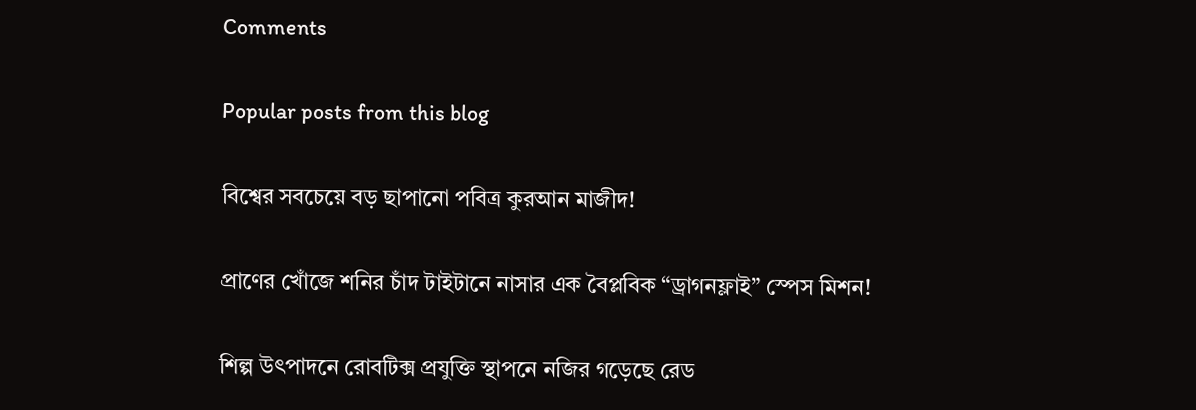Comments

Popular posts from this blog

বিশ্বের সবচেয়ে বড় ছাপানো পবিত্র কুরআন মাজীদ!

প্রাণের খোঁজে শনির চাঁদ টাইটানে নাসার এক বৈপ্লবিক “ড্রাগনফ্লাই” স্পেস মিশন!

শিল্প উৎপাদনে রোবটিক্স প্রযুক্তি স্থাপনে নজির গড়েছে রেড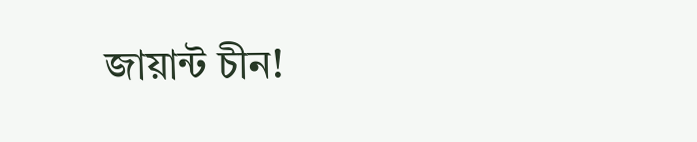জায়ান্ট চীন!